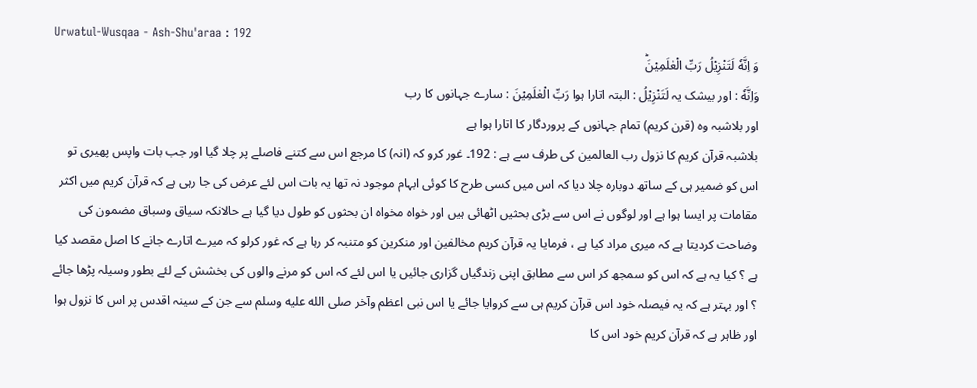Urwatul-Wusqaa - Ash-Shu'araa : 192
وَ اِنَّهٗ لَتَنْزِیْلُ رَبِّ الْعٰلَمِیْنَؕ
وَاِنَّهٗ : اور بیشک یہ لَتَنْزِيْلُ : البتہ اتارا ہوا رَبِّ الْعٰلَمِيْنَ : سارے جہانوں کا رب
اور بلاشبہ وہ (قرن کریم) تمام جہانوں کے پروردگار کا اتارا ہوا ہے
بلاشبہ قرآن کریم کا نزول رب العالمین کی طرف سے ہے : 192۔ غور کرو کہ (انہ) کا مرجع اس سے کتنے فاصلے پر چلا گیا اور جب بات واپس پھیری تو اس کو ضمیر ہی کے ساتھ دوبارہ چلا دیا کہ اس میں کسی طرح کا کوئی ابہام موجود نہ تھا یہ بات اس لئے عرض کی جا رہی ہے کہ قرآن کریم میں اکثر مقامات پر ایسا ہوا ہے اور لوگوں نے اس سے بڑی بحثیں اٹھائی ہیں اور خواہ مخواہ ان بحثوں کو طول دیا گیا ہے حالانکہ سیاق وسباق مضمون کی وضاحت کردیتا ہے کہ میری مراد کیا ہے ، فرمایا یہ قرآن کریم مخالفین اور منکرین کو متنبہ کر رہا ہے کہ غور کرلو کہ میرے اتارے جانے کا اصل مقصد کیا ہے ؟ کیا یہ ہے کہ اس کو سمجھ کر اس سے مطابق اپنی زندگیاں گزاری جائیں یا اس لئے کہ اس کو مرنے والوں کی بخشش کے لئے بطور وسیلہ پڑھا جائے ؟ اور بہتر ہے کہ یہ فیصلہ خود اس قرآن کریم ہی سے کروایا جائے یا اس نبی اعظم وآخر صلى الله عليه وسلم سے جن کے سینہ اقدس پر اس کا نزول ہوا اور ظاہر ہے کہ قرآن کریم خود اس کا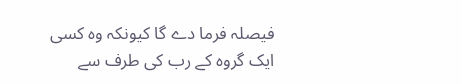فیصلہ فرما دے گا کیونکہ وہ کسی ایک گروہ کے رب کی طرف سے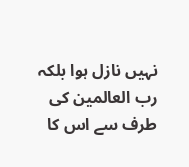نہیں نازل ہوا بلکہ رب العالمین کی طرف سے اس کا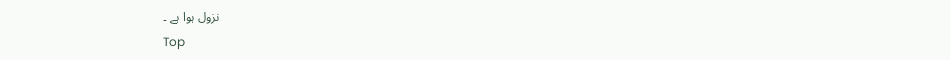نزول ہوا ہے ۔
Top